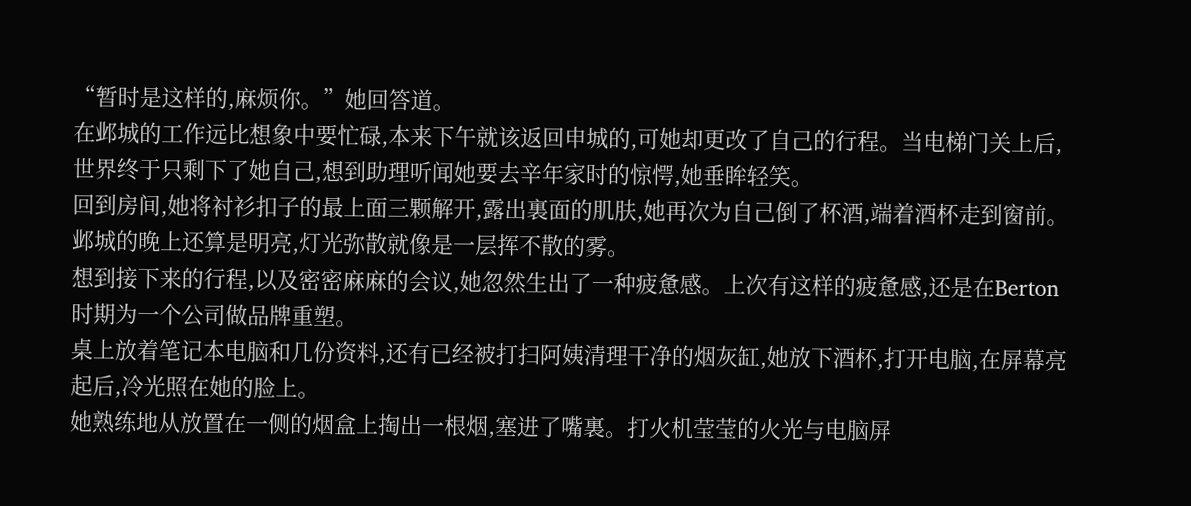“暂时是这样的,麻烦你。”她回答道。
在邺城的工作远比想象中要忙碌,本来下午就该返回申城的,可她却更改了自己的行程。当电梯门关上后,世界终于只剩下了她自己,想到助理听闻她要去辛年家时的惊愕,她垂眸轻笑。
回到房间,她将衬衫扣子的最上面三颗解开,露出裏面的肌肤,她再次为自己倒了杯酒,端着酒杯走到窗前。
邺城的晚上还算是明亮,灯光弥散就像是一层挥不散的雾。
想到接下来的行程,以及密密麻麻的会议,她忽然生出了一种疲惫感。上次有这样的疲惫感,还是在Berton时期为一个公司做品牌重塑。
桌上放着笔记本电脑和几份资料,还有已经被打扫阿姨清理干净的烟灰缸,她放下酒杯,打开电脑,在屏幕亮起后,冷光照在她的脸上。
她熟练地从放置在一侧的烟盒上掏出一根烟,塞进了嘴裏。打火机莹莹的火光与电脑屏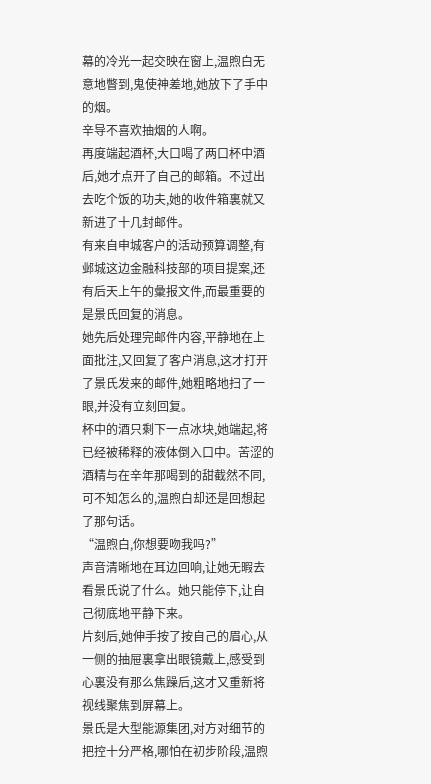幕的冷光一起交映在窗上,温煦白无意地瞥到,鬼使神差地,她放下了手中的烟。
辛导不喜欢抽烟的人啊。
再度端起酒杯,大口喝了两口杯中酒后,她才点开了自己的邮箱。不过出去吃个饭的功夫,她的收件箱裏就又新进了十几封邮件。
有来自申城客户的活动预算调整,有邺城这边金融科技部的项目提案,还有后天上午的彙报文件,而最重要的是景氏回复的消息。
她先后处理完邮件内容,平静地在上面批注,又回复了客户消息,这才打开了景氏发来的邮件,她粗略地扫了一眼,并没有立刻回复。
杯中的酒只剩下一点冰块,她端起,将已经被稀释的液体倒入口中。苦涩的酒精与在辛年那喝到的甜截然不同,可不知怎么的,温煦白却还是回想起了那句话。
“温煦白,你想要吻我吗?”
声音清晰地在耳边回响,让她无暇去看景氏说了什么。她只能停下,让自己彻底地平静下来。
片刻后,她伸手按了按自己的眉心,从一侧的抽屉裏拿出眼镜戴上,感受到心裏没有那么焦躁后,这才又重新将视线聚焦到屏幕上。
景氏是大型能源集团,对方对细节的把控十分严格,哪怕在初步阶段,温煦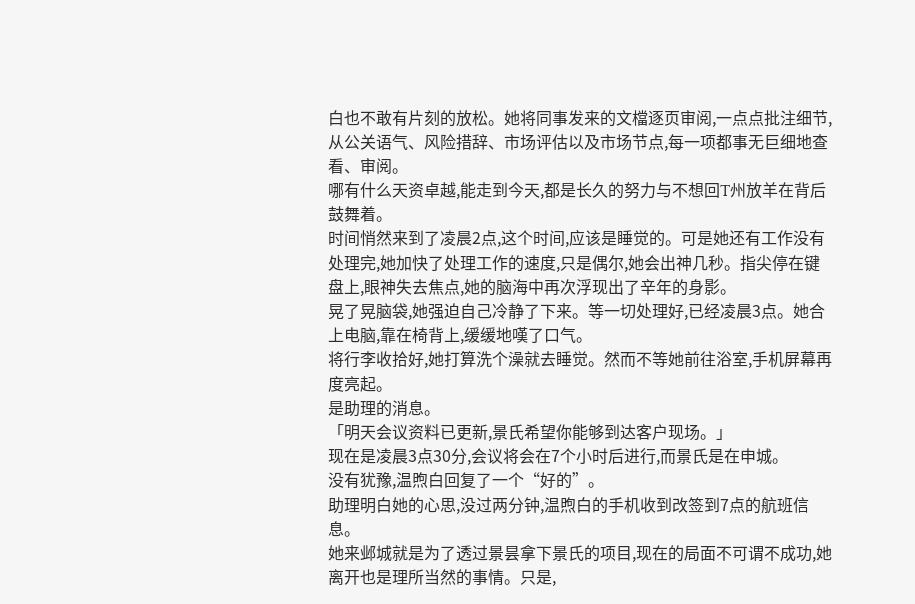白也不敢有片刻的放松。她将同事发来的文檔逐页审阅,一点点批注细节,从公关语气、风险措辞、市场评估以及市场节点,每一项都事无巨细地查看、审阅。
哪有什么天资卓越,能走到今天,都是长久的努力与不想回T州放羊在背后鼓舞着。
时间悄然来到了凌晨2点,这个时间,应该是睡觉的。可是她还有工作没有处理完,她加快了处理工作的速度,只是偶尔,她会出神几秒。指尖停在键盘上,眼神失去焦点,她的脑海中再次浮现出了辛年的身影。
晃了晃脑袋,她强迫自己冷静了下来。等一切处理好,已经凌晨3点。她合上电脑,靠在椅背上,缓缓地嘆了口气。
将行李收拾好,她打算洗个澡就去睡觉。然而不等她前往浴室,手机屏幕再度亮起。
是助理的消息。
「明天会议资料已更新,景氏希望你能够到达客户现场。」
现在是凌晨3点30分,会议将会在7个小时后进行,而景氏是在申城。
没有犹豫,温煦白回复了一个“好的”。
助理明白她的心思,没过两分钟,温煦白的手机收到改签到7点的航班信息。
她来邺城就是为了透过景昙拿下景氏的项目,现在的局面不可谓不成功,她离开也是理所当然的事情。只是,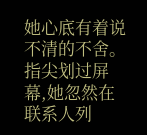她心底有着说不清的不舍。
指尖划过屏幕,她忽然在联系人列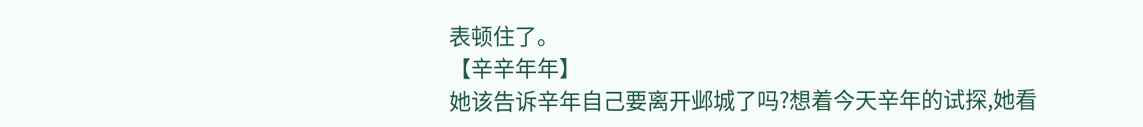表顿住了。
【辛辛年年】
她该告诉辛年自己要离开邺城了吗?想着今天辛年的试探,她看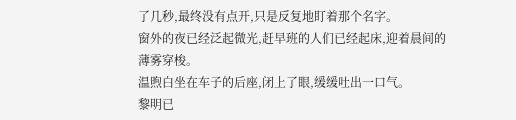了几秒,最终没有点开,只是反复地盯着那个名字。
窗外的夜已经泛起微光,赶早班的人们已经起床,迎着晨间的薄雾穿梭。
温煦白坐在车子的后座,闭上了眼,缓缓吐出一口气。
黎明已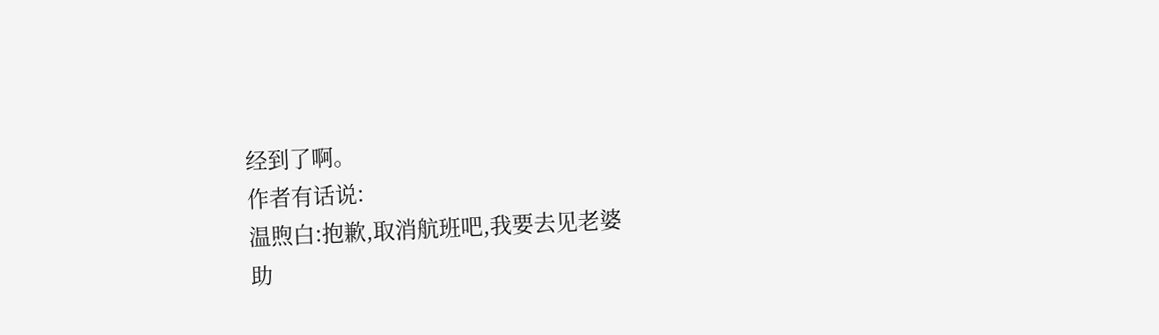经到了啊。
作者有话说:
温煦白:抱歉,取消航班吧,我要去见老婆
助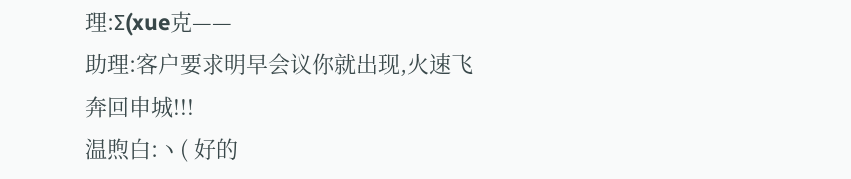理:Σ(xue克——
助理:客户要求明早会议你就出现,火速飞奔回申城!!!
温煦白:ヽ( 好的